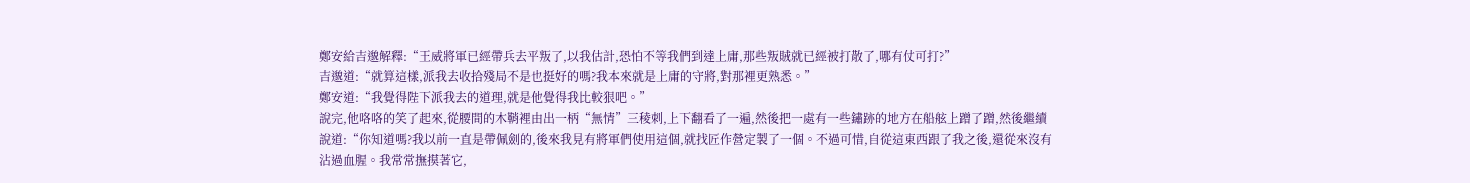鄭安給吉邈解釋:“王威將軍已經帶兵去平叛了,以我估計,恐怕不等我們到達上庸,那些叛賊就已經被打散了,哪有仗可打?”
吉邈道:“就算這樣,派我去收拾殘局不是也挺好的嗎?我本來就是上庸的守將,對那裡更熟悉。”
鄭安道:“我覺得陛下派我去的道理,就是他覺得我比較狠吧。”
說完,他咯咯的笑了起來,從腰間的木鞘裡由出一柄“無情”三稜刺,上下翻看了一遍,然後把一處有一些鏽跡的地方在船舷上蹭了蹭,然後繼續說道:“你知道嗎?我以前一直是帶佩劍的,後來我見有將軍們使用這個,就找匠作營定製了一個。不過可惜,自從這東西跟了我之後,還從來沒有沾過血腥。我常常撫摸著它,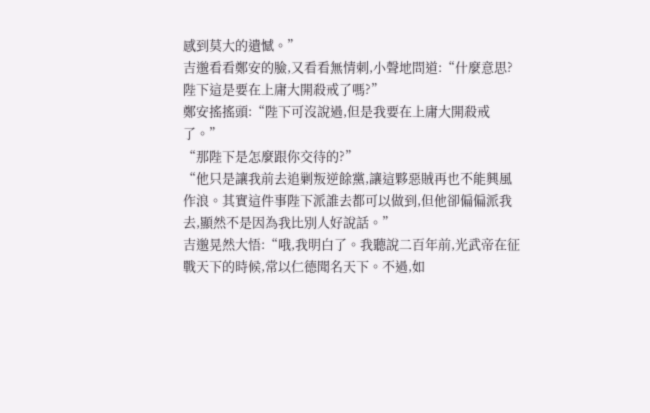感到莫大的遺憾。”
吉邈看看鄭安的臉,又看看無情刺,小聲地問道:“什麼意思?陛下這是要在上庸大開殺戒了嗎?”
鄭安搖搖頭:“陛下可沒說過,但是我要在上庸大開殺戒了。”
“那陛下是怎麼跟你交待的?”
“他只是讓我前去追剿叛逆餘黨,讓這夥惡賊再也不能興風作浪。其實這件事陛下派誰去都可以做到,但他卻偏偏派我去,顯然不是因為我比別人好說話。”
吉邈晃然大悟:“哦,我明白了。我聽說二百年前,光武帝在征戰天下的時候,常以仁德聞名天下。不過,如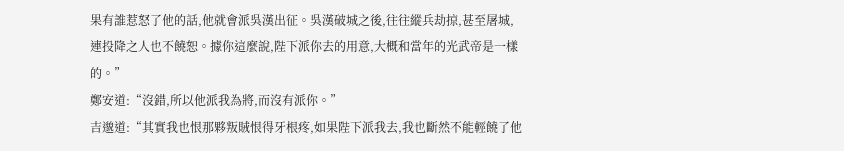果有誰惹怒了他的話,他就會派吳漢出征。吳漢破城之後,往往縱兵劫掠,甚至屠城,連投降之人也不饒恕。據你這麼說,陛下派你去的用意,大概和當年的光武帝是一樣的。”
鄭安道:“沒錯,所以他派我為將,而沒有派你。”
吉邈道:“其實我也恨那夥叛賊恨得牙根疼,如果陛下派我去,我也斷然不能輕饒了他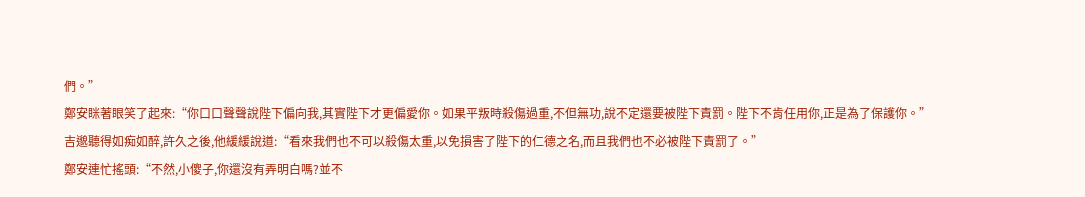們。”
鄭安眯著眼笑了起來:“你口口聲聲說陛下偏向我,其實陛下才更偏愛你。如果平叛時殺傷過重,不但無功,說不定還要被陛下責罰。陛下不肯任用你,正是為了保護你。”
吉邈聽得如痴如醉,許久之後,他緩緩說道:“看來我們也不可以殺傷太重,以免損害了陛下的仁德之名,而且我們也不必被陛下責罰了。”
鄭安連忙搖頭:“不然,小傻子,你還沒有弄明白嗎?並不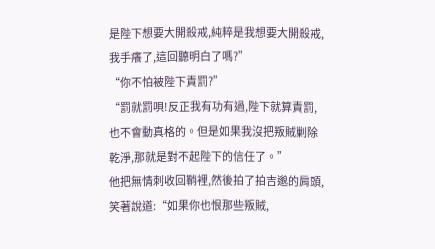是陛下想要大開殺戒,純粹是我想要大開殺戒,我手癢了,這回聽明白了嗎?”
“你不怕被陛下責罰?”
“罰就罰唄!反正我有功有過,陛下就算責罰,也不會動真格的。但是如果我沒把叛賊剿除乾淨,那就是對不起陛下的信任了。”
他把無情刺收回鞘裡,然後拍了拍吉邈的肩頭,笑著說道:“如果你也恨那些叛賊,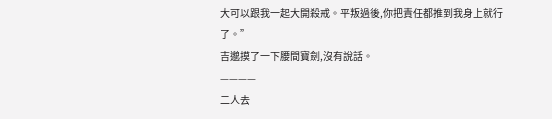大可以跟我一起大開殺戒。平叛過後,你把責任都推到我身上就行了。”
吉邈摸了一下腰間寶劍,沒有說話。
————
二人去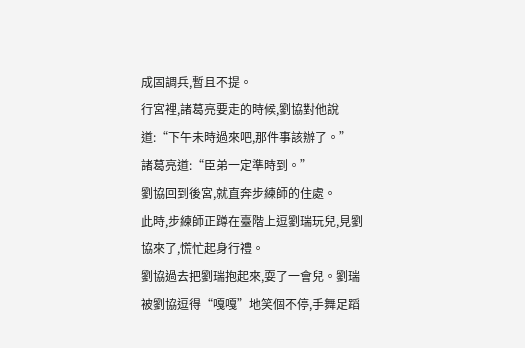成固調兵,暫且不提。
行宮裡,諸葛亮要走的時候,劉協對他說道:“下午未時過來吧,那件事該辦了。”
諸葛亮道:“臣弟一定準時到。”
劉協回到後宮,就直奔步練師的住處。
此時,步練師正蹲在臺階上逗劉瑞玩兒,見劉協來了,慌忙起身行禮。
劉協過去把劉瑞抱起來,耍了一會兒。劉瑞被劉協逗得“嘎嘎”地笑個不停,手舞足蹈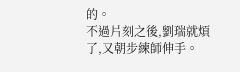的。
不過片刻之後,劉瑞就煩了,又朝步練師伸手。